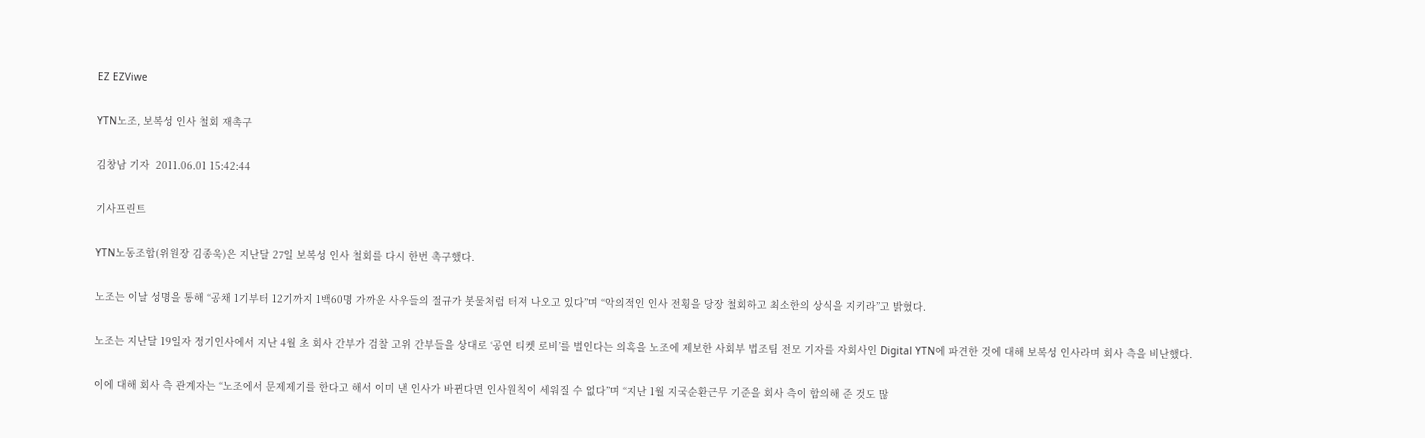EZ EZViwe

YTN노조, 보복성 인사 철회 재촉구

김창남 기자  2011.06.01 15:42:44

기사프린트

YTN노동조합(위원장 김종욱)은 지난달 27일 보복성 인사 철회를 다시 한번 촉구했다.

노조는 이날 성명을 통해 “공채 1기부터 12기까지 1백60명 가까운 사우들의 절규가 봇물처럼 터져 나오고 있다”며 “악의적인 인사 전횡을 당장 철회하고 최소한의 상식을 지키라”고 밝혔다.

노조는 지난달 19일자 정기인사에서 지난 4월 초 회사 간부가 검찰 고위 간부들을 상대로 ‘공연 티켓 로비’를 벌인다는 의혹을 노조에 제보한 사회부 법조팀 전모 기자를 자회사인 Digital YTN에 파견한 것에 대해 보복성 인사라며 회사 측을 비난했다.

이에 대해 회사 측 관계자는 “노조에서 문제제기를 한다고 해서 이미 낸 인사가 바뀐다면 인사원칙이 세워질 수 없다”며 “지난 1월 지국순환근무 기준을 회사 측이 합의해 준 것도 많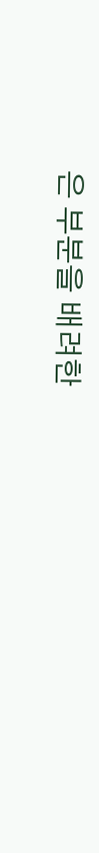은 부분을 배려한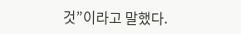것”이라고 말했다.